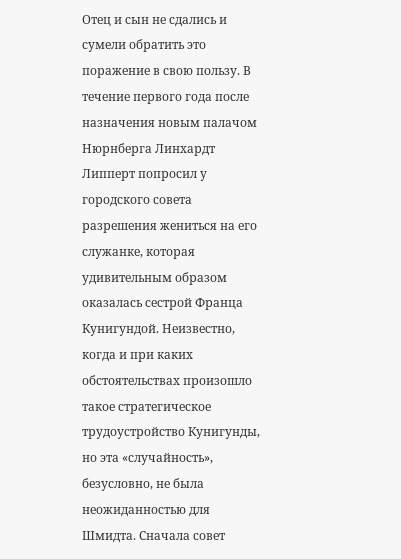Отец и сын не сдались и сумели обратить это поражение в свою пользу. В течение первого года после назначения новым палачом Нюрнберга Линхардт Липперт попросил у городского совета разрешения жениться на его служанке, которая удивительным образом оказалась сестрой Франца Кунигундой. Неизвестно, когда и при каких обстоятельствах произошло такое стратегическое трудоустройство Кунигунды, но эта «случайность», безусловно, не была неожиданностью для Шмидта. Сначала совет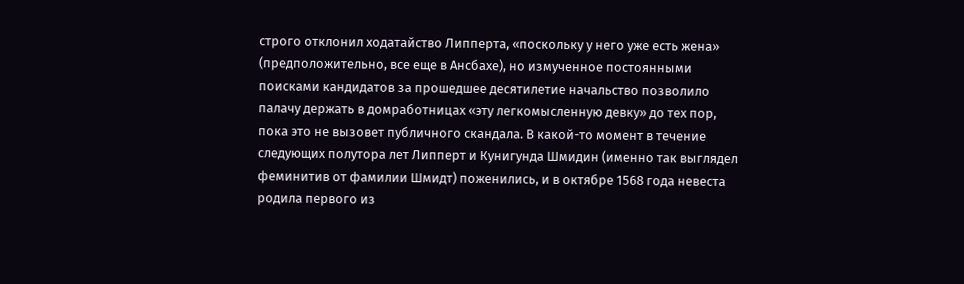строго отклонил ходатайство Липперта, «поскольку у него уже есть жена» (предположительно, все еще в Ансбахе), но измученное постоянными поисками кандидатов за прошедшее десятилетие начальство позволило палачу держать в домработницах «эту легкомысленную девку» до тех пор, пока это не вызовет публичного скандала. В какой-то момент в течение следующих полутора лет Липперт и Кунигунда Шмидин (именно так выглядел феминитив от фамилии Шмидт) поженились, и в октябре 1568 года невеста родила первого из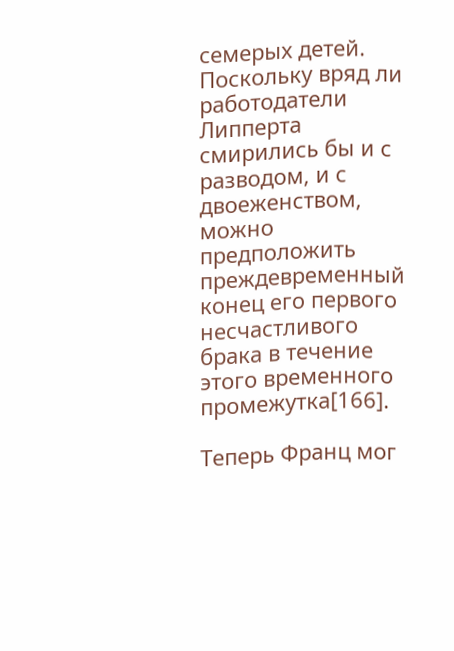семерых детей. Поскольку вряд ли работодатели Липперта смирились бы и с разводом, и с двоеженством, можно предположить преждевременный конец его первого несчастливого брака в течение этого временного промежутка[166].

Теперь Франц мог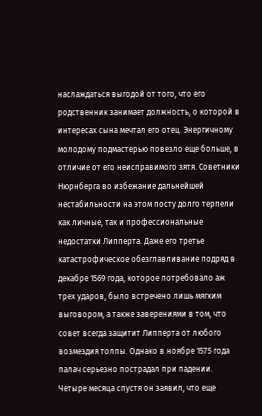наслаждаться выгодой от того, что его родственник занимает должность, о которой в интересах сына мечтал его отец. Энергичному молодому подмастерью повезло еще больше, в отличие от его неисправимого зятя. Советники Нюрнберга во избежание дальнейшей нестабильности на этом посту долго терпели как личные, так и профессиональные недостатки Липперта. Даже его третье катастрофическое обезглавливание подряд в декабре 1569 года, которое потребовало аж трех ударов, было встречено лишь мягким выговором, а также заверениями в том, что совет всегда защитит Липперта от любого возмездия толпы. Однако в ноябре 1575 года палач серьезно пострадал при падении. Четыре месяца спустя он заявил, что еще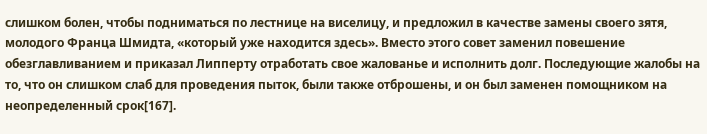слишком болен, чтобы подниматься по лестнице на виселицу, и предложил в качестве замены своего зятя, молодого Франца Шмидта, «который уже находится здесь». Вместо этого совет заменил повешение обезглавливанием и приказал Липперту отработать свое жалованье и исполнить долг. Последующие жалобы на то, что он слишком слаб для проведения пыток, были также отброшены, и он был заменен помощником на неопределенный срок[167].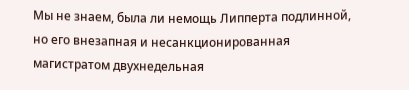Мы не знаем, была ли немощь Липперта подлинной, но его внезапная и несанкционированная магистратом двухнедельная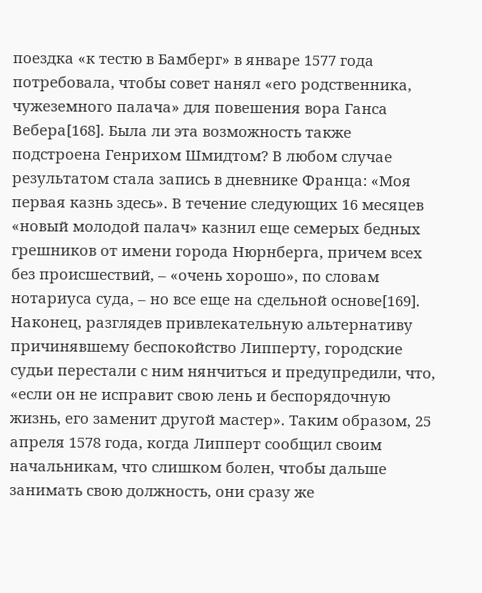поездка «к тестю в Бамберг» в январе 1577 года потребовала, чтобы совет нанял «его родственника, чужеземного палача» для повешения вора Ганса Вебера[168]. Была ли эта возможность также подстроена Генрихом Шмидтом? В любом случае результатом стала запись в дневнике Франца: «Моя первая казнь здесь». В течение следующих 16 месяцев «новый молодой палач» казнил еще семерых бедных грешников от имени города Нюрнберга, причем всех без происшествий, – «очень хорошо», по словам нотариуса суда, – но все еще на сдельной основе[169]. Наконец, разглядев привлекательную альтернативу причинявшему беспокойство Липперту, городские судьи перестали с ним нянчиться и предупредили, что, «если он не исправит свою лень и беспорядочную жизнь, его заменит другой мастер». Таким образом, 25 апреля 1578 года, когда Липперт сообщил своим начальникам, что слишком болен, чтобы дальше занимать свою должность, они сразу же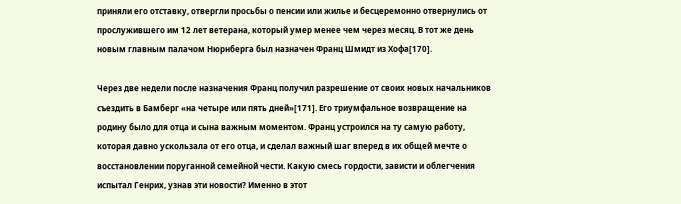приняли его отставку, отвергли просьбы о пенсии или жилье и бесцеремонно отвернулись от прослужившего им 12 лет ветерана, который умер менее чем через месяц. В тот же день новым главным палачом Нюрнберга был назначен Франц Шмидт из Хофа[170].

Через две недели после назначения Франц получил разрешение от своих новых начальников съездить в Бамберг «на четыре или пять дней»[171]. Его триумфальное возвращение на родину было для отца и сына важным моментом. Франц устроился на ту самую работу, которая давно ускользала от его отца, и сделал важный шаг вперед в их общей мечте о восстановлении поруганной семейной чести. Какую смесь гордости, зависти и облегчения испытал Генрих, узнав эти новости? Именно в этот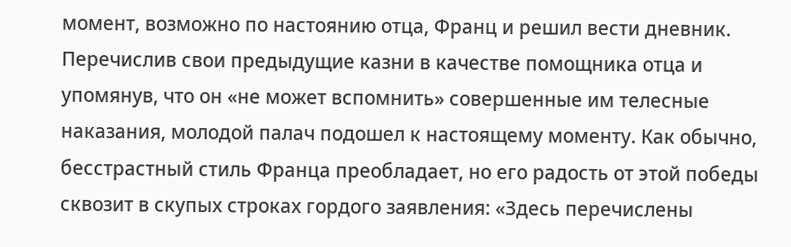момент, возможно по настоянию отца, Франц и решил вести дневник. Перечислив свои предыдущие казни в качестве помощника отца и упомянув, что он «не может вспомнить» совершенные им телесные наказания, молодой палач подошел к настоящему моменту. Как обычно, бесстрастный стиль Франца преобладает, но его радость от этой победы сквозит в скупых строках гордого заявления: «Здесь перечислены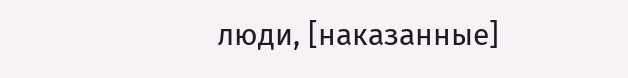люди, [наказанные]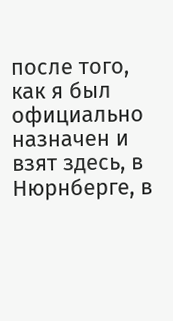после того, как я был официально назначен и взят здесь, в Нюрнберге, в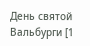День святой Вальбурги [1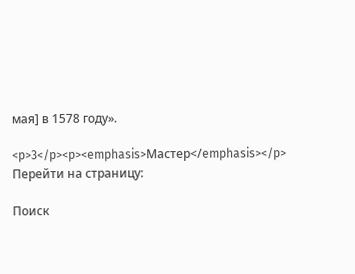мая] в 1578 году».

<p>3</p><p><emphasis>Мастер</emphasis></p>
Перейти на страницу:

Поиск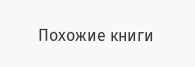Похожие книги